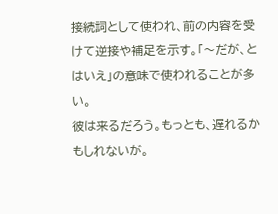接続詞として使われ、前の内容を受けて逆接や補足を示す。「〜だが、とはいえ」の意味で使われることが多い。
彼は来るだろう。もっとも、遅れるかもしれないが。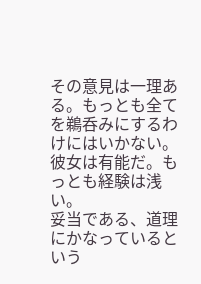その意見は一理ある。もっとも全てを鵜呑みにするわけにはいかない。
彼女は有能だ。もっとも経験は浅い。
妥当である、道理にかなっているという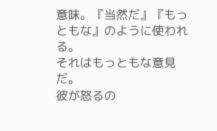意味。『当然だ』『もっともな』のように使われる。
それはもっともな意見だ。
彼が怒るの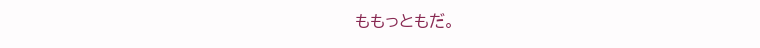ももっともだ。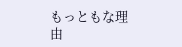もっともな理由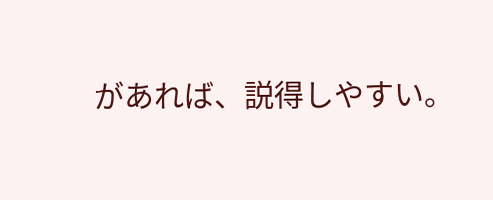があれば、説得しやすい。